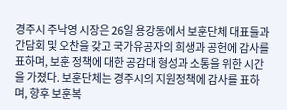경주시 주낙영 시장은 26일 용강동에서 보훈단체 대표들과 간담회 및 오찬을 갖고 국가유공자의 희생과 공헌에 감사를 표하며, 보훈 정책에 대한 공감대 형성과 소통을 위한 시간을 가졌다. 보훈단체는 경주시의 지원정책에 감사를 표하며, 향후 보훈복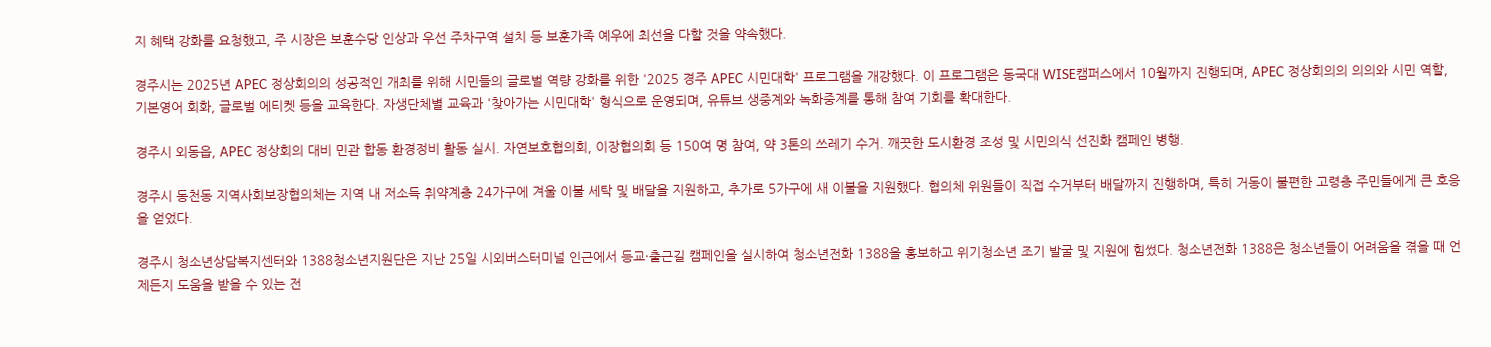지 혜택 강화를 요청했고, 주 시장은 보훈수당 인상과 우선 주차구역 설치 등 보훈가족 예우에 최선을 다할 것을 약속했다.

경주시는 2025년 APEC 정상회의의 성공적인 개최를 위해 시민들의 글로벌 역량 강화를 위한 '2025 경주 APEC 시민대학' 프로그램을 개강했다. 이 프로그램은 동국대 WISE캠퍼스에서 10월까지 진행되며, APEC 정상회의의 의의와 시민 역할, 기본영어 회화, 글로벌 에티켓 등을 교육한다. 자생단체별 교육과 '찾아가는 시민대학' 형식으로 운영되며, 유튜브 생중계와 녹화중계를 통해 참여 기회를 확대한다.

경주시 외동읍, APEC 정상회의 대비 민관 합동 환경정비 활동 실시. 자연보호협의회, 이장협의회 등 150여 명 참여, 약 3톤의 쓰레기 수거. 깨끗한 도시환경 조성 및 시민의식 선진화 캠페인 병행.

경주시 동천동 지역사회보장협의체는 지역 내 저소득 취약계층 24가구에 겨울 이불 세탁 및 배달을 지원하고, 추가로 5가구에 새 이불을 지원했다. 협의체 위원들이 직접 수거부터 배달까지 진행하며, 특히 거동이 불편한 고령층 주민들에게 큰 호응을 얻었다.

경주시 청소년상담복지센터와 1388청소년지원단은 지난 25일 시외버스터미널 인근에서 등교·출근길 캠페인을 실시하여 청소년전화 1388을 홍보하고 위기청소년 조기 발굴 및 지원에 힘썼다. 청소년전화 1388은 청소년들이 어려움을 겪을 때 언제든지 도움을 받을 수 있는 전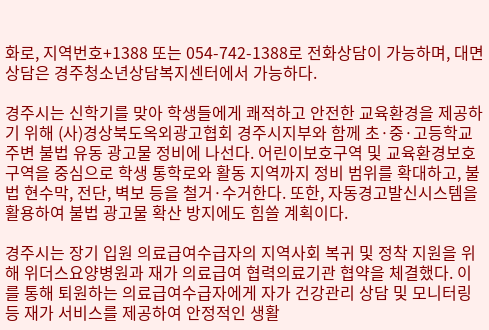화로, 지역번호+1388 또는 054-742-1388로 전화상담이 가능하며, 대면상담은 경주청소년상담복지센터에서 가능하다.

경주시는 신학기를 맞아 학생들에게 쾌적하고 안전한 교육환경을 제공하기 위해 (사)경상북도옥외광고협회 경주시지부와 함께 초·중·고등학교 주변 불법 유동 광고물 정비에 나선다. 어린이보호구역 및 교육환경보호구역을 중심으로 학생 통학로와 활동 지역까지 정비 범위를 확대하고, 불법 현수막, 전단, 벽보 등을 철거·수거한다. 또한, 자동경고발신시스템을 활용하여 불법 광고물 확산 방지에도 힘쓸 계획이다.

경주시는 장기 입원 의료급여수급자의 지역사회 복귀 및 정착 지원을 위해 위더스요양병원과 재가 의료급여 협력의료기관 협약을 체결했다. 이를 통해 퇴원하는 의료급여수급자에게 자가 건강관리 상담 및 모니터링 등 재가 서비스를 제공하여 안정적인 생활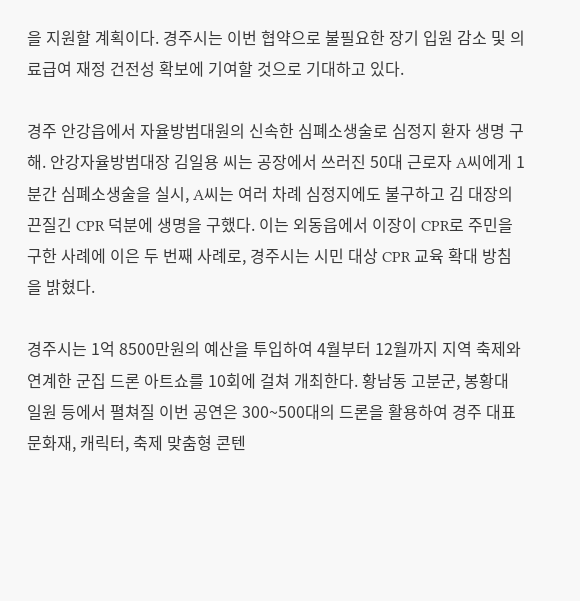을 지원할 계획이다. 경주시는 이번 협약으로 불필요한 장기 입원 감소 및 의료급여 재정 건전성 확보에 기여할 것으로 기대하고 있다.

경주 안강읍에서 자율방범대원의 신속한 심폐소생술로 심정지 환자 생명 구해. 안강자율방범대장 김일용 씨는 공장에서 쓰러진 50대 근로자 A씨에게 1분간 심폐소생술을 실시, A씨는 여러 차례 심정지에도 불구하고 김 대장의 끈질긴 CPR 덕분에 생명을 구했다. 이는 외동읍에서 이장이 CPR로 주민을 구한 사례에 이은 두 번째 사례로, 경주시는 시민 대상 CPR 교육 확대 방침을 밝혔다.

경주시는 1억 8500만원의 예산을 투입하여 4월부터 12월까지 지역 축제와 연계한 군집 드론 아트쇼를 10회에 걸쳐 개최한다. 황남동 고분군, 봉황대 일원 등에서 펼쳐질 이번 공연은 300~500대의 드론을 활용하여 경주 대표 문화재, 캐릭터, 축제 맞춤형 콘텐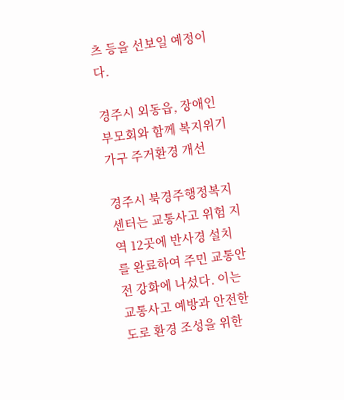츠 등을 선보일 예정이다.

경주시 외동읍, 장애인부모회와 함께 복지위기가구 주거환경 개선

경주시 북경주행정복지센터는 교통사고 위험 지역 12곳에 반사경 설치를 완료하여 주민 교통안전 강화에 나섰다. 이는 교통사고 예방과 안전한 도로 환경 조성을 위한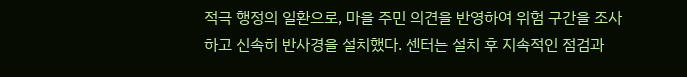적극 행정의 일환으로, 마을 주민 의견을 반영하여 위험 구간을 조사하고 신속히 반사경을 설치했다. 센터는 설치 후 지속적인 점검과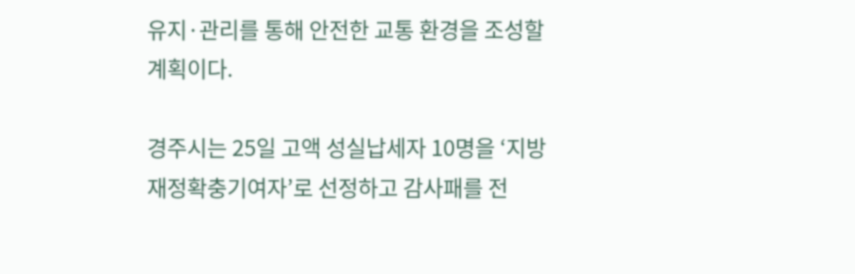유지·관리를 통해 안전한 교통 환경을 조성할 계획이다.

경주시는 25일 고액 성실납세자 10명을 ‘지방재정확충기여자’로 선정하고 감사패를 전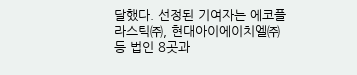달했다. 선정된 기여자는 에코플라스틱㈜, 현대아이에이치엘㈜ 등 법인 8곳과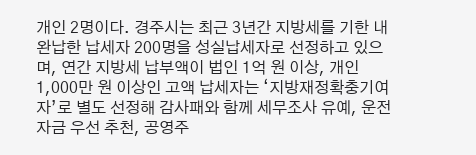개인 2명이다. 경주시는 최근 3년간 지방세를 기한 내 완납한 납세자 200명을 성실납세자로 선정하고 있으며, 연간 지방세 납부액이 법인 1억 원 이상, 개인 1,000만 원 이상인 고액 납세자는 ‘지방재정확충기여자’로 별도 선정해 감사패와 함께 세무조사 유예, 운전자금 우선 추천, 공영주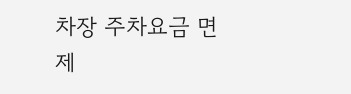차장 주차요금 면제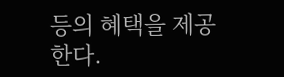등의 혜택을 제공한다.